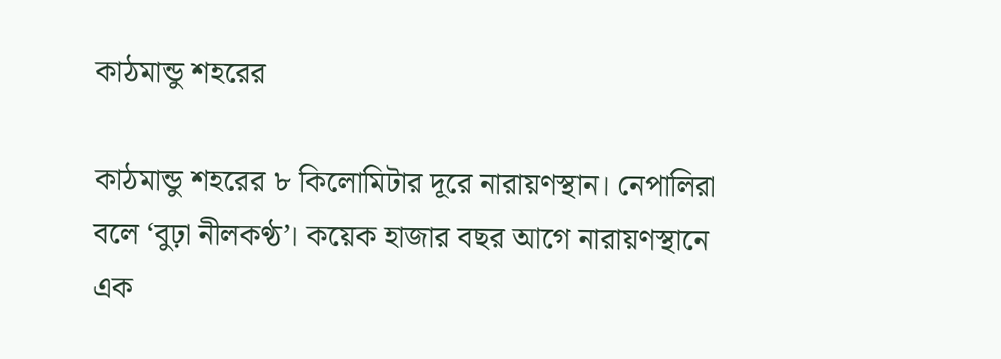কাঠমান্ডু শহরের

কাঠমান্ডু শহরের ৮ কিলোমিটার দূরে নারায়ণস্থান। নেপালিরা বলে ‘বুঢ়া নীলকণ্ঠ’। কয়েক হাজার বছর আগে নারায়ণস্থানে এক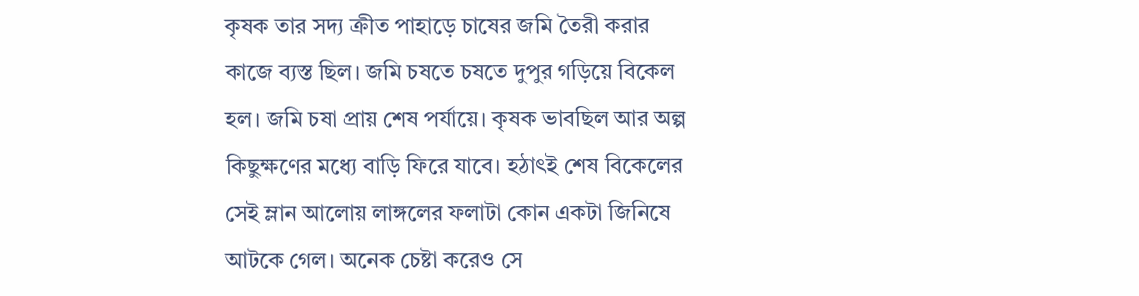কৃষক তার সদ্য ক্রীত পাহাড়ে চাষের জমি তৈরী করার কাজে ব্যস্ত ছিল। জমি চষতে চষতে দুপুর গড়িয়ে বিকেল হল। জমি চষা প্রায় শেষ পর্যায়ে। কৃষক ভাবছিল আর অল্প কিছুক্ষণের মধ্যে বাড়ি ফিরে যাবে। হঠাৎই শেষ বিকেলের সেই ম্লান আলোয় লাঙ্গলের ফলাটা কোন একটা জিনিষে আটকে গেল। অনেক চেষ্টা করেও সে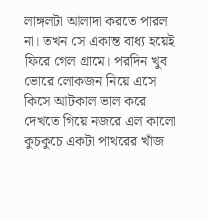লাঙ্গলটা আলাদা করতে পারল না। তখন সে একান্ত বাধ্য হয়েই ফিরে গেল গ্রামে। পরদিন খুব ভোরে লোকজন নিয়ে এসে কিসে আটকাল ভাল করে দেখতে গিয়ে নজরে এল কালো কুচকুচে একটা পাথরের খাঁজ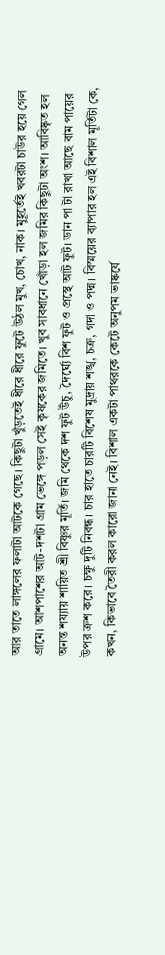আর তাতে লাঙ্গলের ফলাটা আটকে গেছে। কিছুটা খুঁড়তেই ধীরে ধীরে ফুটে উঠল মুখ, চোখ, নাক। মুহূর্তেই খবরটা চাউর হয়ে গেল গ্রামে। আশপাশের আট-দশটা গ্রাম ভেঙ্গে পড়ল সেই কৃষকের জমিতে। খুব সাবধানে খোঁড়া হল জমির কিছুটা অংশ। আবিষ্কৃত হল অনন্ত শয্যায় শায়িত শ্রী বিষ্ণুর মূর্তি। জমি থেকে দশ ফুট উঁচু, দৈর্ঘ্যে বিশ ফুট ও প্রস্থে আট ফুট। ডান পা টা রাখা আছে বাম পায়ের উপর ক্রশ করে। চক্ষু দুটি নিবন্ধ। চার হাতে চারটি বিশেষ মুদ্রায় শঙ্খ, চক্র, গদা ও পদ্ম। বিস্ময়ের ব্যাপার হল এই বিশাল মূর্তিটা কে, কখন, কিভাবে তৈরী করল কারো জানা নেই। বিশাল একটা পাথরকে কেটে অনুপম ভাষ্কর্যে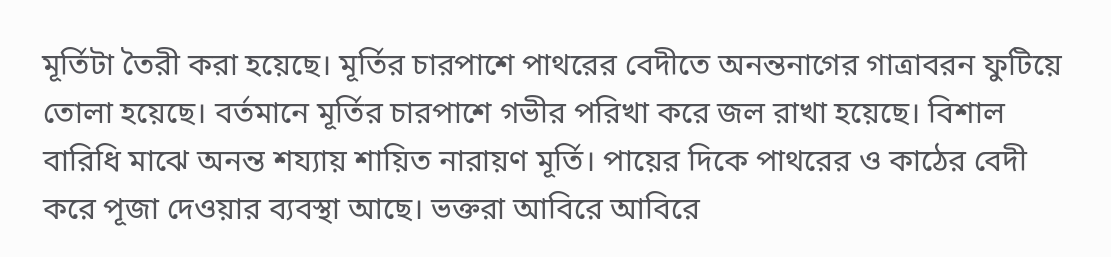মূর্তিটা তৈরী করা হয়েছে। মূর্তির চারপাশে পাথরের বেদীতে অনন্তনাগের গাত্রাবরন ফুটিয়ে তোলা হয়েছে। বর্তমানে মূর্তির চারপাশে গভীর পরিখা করে জল রাখা হয়েছে। বিশাল বারিধি মাঝে অনন্ত শয্যায় শায়িত নারায়ণ মূর্তি। পায়ের দিকে পাথরের ও কাঠের বেদী করে পূজা দেওয়ার ব্যবস্থা আছে। ভক্তরা আবিরে আবিরে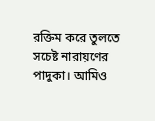রক্তিম করে তুলতে সচেষ্ট নারায়ণের পাদুকা। আমিও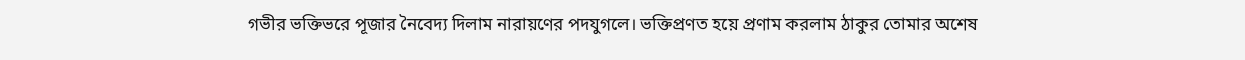গভীর ভক্তিভরে পূজার নৈবেদ্য দিলাম নারায়ণের পদযুগলে। ভক্তিপ্রণত হয়ে প্রণাম করলাম ঠাকুর তোমার অশেষ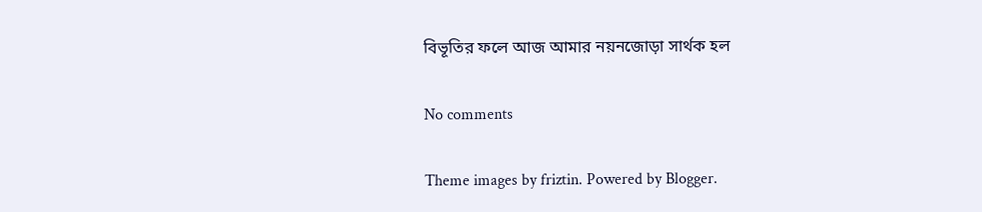বিভূতির ফলে আজ আমার নয়নজোড়া সার্থক হল

No comments

Theme images by friztin. Powered by Blogger.